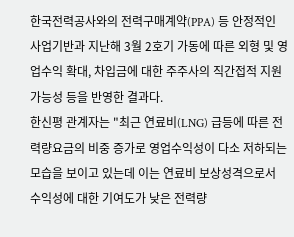한국전력공사와의 전력구매계약(PPA) 등 안정적인 사업기반과 지난해 3월 2호기 가동에 따른 외형 및 영업수익 확대, 차입금에 대한 주주사의 직간접적 지원가능성 등을 반영한 결과다.
한신평 관계자는 "최근 연료비(LNG) 급등에 따른 전력량요금의 비중 증가로 영업수익성이 다소 저하되는 모습을 보이고 있는데 이는 연료비 보상성격으로서 수익성에 대한 기여도가 낮은 전력량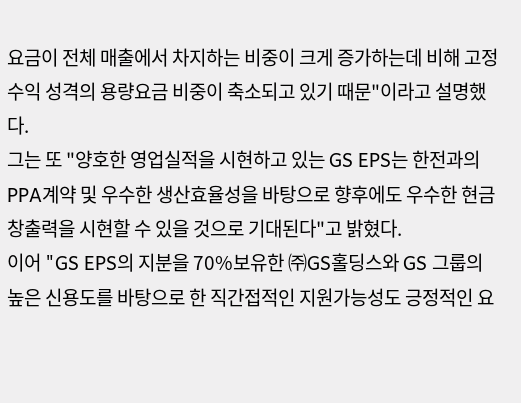요금이 전체 매출에서 차지하는 비중이 크게 증가하는데 비해 고정수익 성격의 용량요금 비중이 축소되고 있기 때문"이라고 설명했다.
그는 또 "양호한 영업실적을 시현하고 있는 GS EPS는 한전과의 PPA계약 및 우수한 생산효율성을 바탕으로 향후에도 우수한 현금창출력을 시현할 수 있을 것으로 기대된다"고 밝혔다.
이어 "GS EPS의 지분을 70%보유한 ㈜GS홀딩스와 GS 그룹의 높은 신용도를 바탕으로 한 직간접적인 지원가능성도 긍정적인 요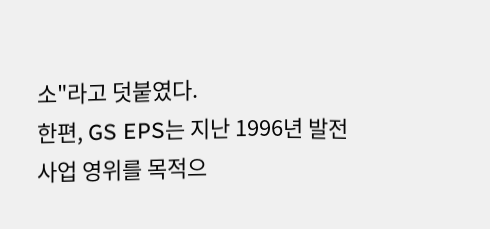소"라고 덧붙였다.
한편, GS EPS는 지난 1996년 발전사업 영위를 목적으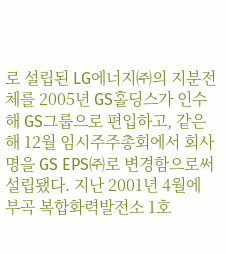로 설립된 LG에너지㈜의 지분전체를 2005년 GS홀딩스가 인수해 GS그룹으로 편입하고, 같은해 12월 임시주주총회에서 회사명을 GS EPS㈜로 변경함으로써 설립됐다. 지난 2001년 4월에 부곡 복합화력발전소 1호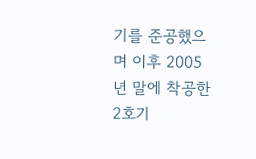기를 준공했으며 이후 2005년 말에 착공한 2호기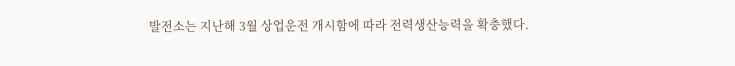발전소는 지난해 3월 상업운전 개시함에 따라 전력생산능력을 확충했다.